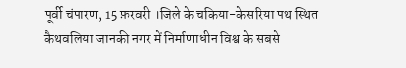पूर्वी चंपारण, 15 फ़रवरी ।जिले के चकिया-केसरिया पथ स्थित कैथवलिया जानकी नगर में निर्माणाधीन विश्व के सबसे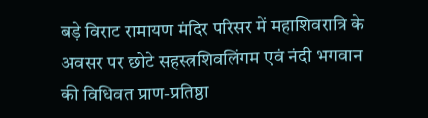बड़े विराट रामायण मंदिर परिसर में महाशिवरात्रि के अवसर पर छोटे सहस्त्रशिवलिंगम एवं नंदी भगवान की विधिवत प्राण-प्रतिष्ठा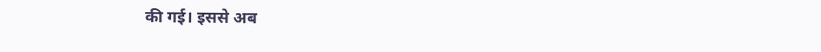की गई। इससे अब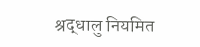श्रद्धालु नियमित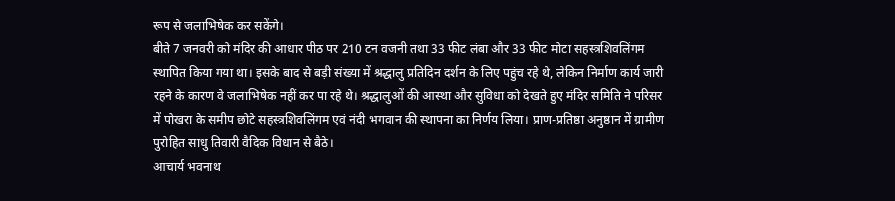रूप से जलाभिषेक कर सकेंगे।
बीते 7 जनवरी को मंदिर की आधार पीठ पर 210 टन वजनी तथा 33 फीट लंबा और 33 फीट मोटा सहस्त्रशिवलिंगम स्थापित किया गया था। इसके बाद से बड़ी संख्या में श्रद्धालु प्रतिदिन दर्शन के लिए पहुंच रहे थे, लेकिन निर्माण कार्य जारी रहने के कारण वे जलाभिषेक नहीं कर पा रहे थे। श्रद्धालुओं की आस्था और सुविधा को देखते हुए मंदिर समिति ने परिसर में पोखरा के समीप छोटे सहस्त्रशिवलिंगम एवं नंदी भगवान की स्थापना का निर्णय लिया। प्राण-प्रतिष्ठा अनुष्ठान में ग्रामीण पुरोहित साधु तिवारी वैदिक विधान से बैठे।
आचार्य भवनाथ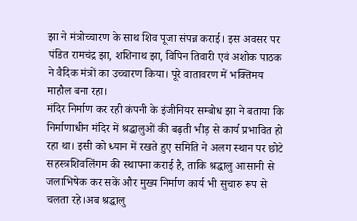झा ने मंत्रोच्चारण के साथ शिव पूजा संपन्न कराई। इस अवसर पर पंडित रामचंद्र झा, शशिनाथ झा, विपिन तिवारी एवं अशोक पाठक ने वैदिक मंत्रों का उच्चारण किया। पूरे वातावरण में भक्तिमय माहौल बना रहा।
मंदिर निर्माण कर रही कंपनी के इंजीनियर सम्बोध झा ने बताया कि निर्माणाधीन मंदिर में श्रद्धालुओं की बढ़ती भीड़ से कार्य प्रभावित हो रहा था। इसी को ध्यान में रखते हुए समिति ने अलग स्थान पर छोटे सहस्त्रशिवलिंगम की स्थापना कराई है, ताकि श्रद्धालु आसानी से जलाभिषेक कर सकें और मुख्य निर्माण कार्य भी सुचारु रूप से चलता रहे।अब श्रद्धालु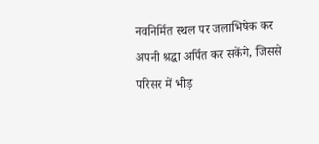नवनिर्मित स्थल पर जलाभिषेक कर अपनी श्रद्धा अर्पित कर सकेंगे, जिससे परिसर में भीड़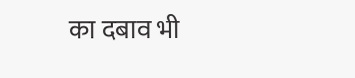का दबाव भी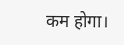कम होगा।